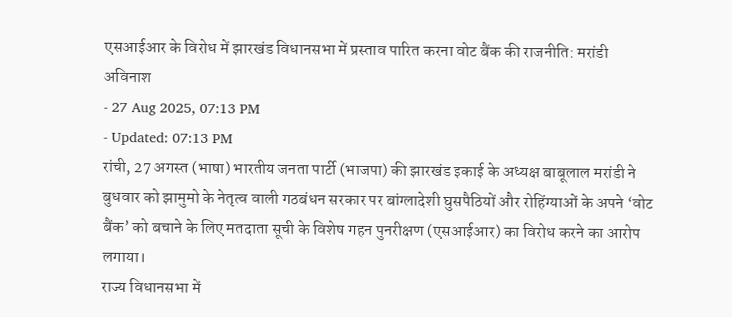एसआईआर के विरोध में झारखंड विधानसभा में प्रस्ताव पारित करना वोट बैंक की राजनीति: मरांडी
अविनाश
- 27 Aug 2025, 07:13 PM
- Updated: 07:13 PM
रांची, 27 अगस्त (भाषा) भारतीय जनता पार्टी (भाजपा) की झारखंड इकाई के अध्यक्ष बाबूलाल मरांडी ने बुधवार को झामुमो के नेतृत्व वाली गठबंधन सरकार पर बांग्लादेशी घुसपैठियों और रोहिंग्याओं के अपने ‘वोट बैंक’ को बचाने के लिए मतदाता सूची के विशेष गहन पुनरीक्षण (एसआईआर) का विरोध करने का आरोप लगाया।
राज्य विधानसभा में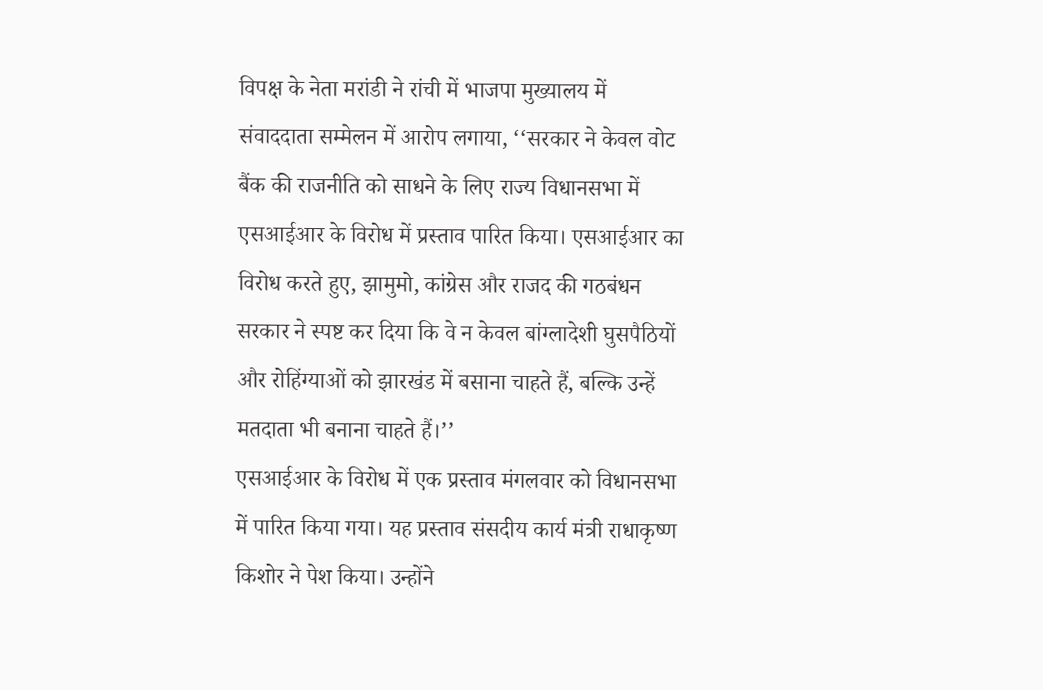विपक्ष के नेता मरांडी ने रांची में भाजपा मुख्यालय में संवाददाता सम्मेलन में आरोप लगाया, ‘‘सरकार ने केवल वोट बैंक की राजनीति को साधने के लिए राज्य विधानसभा में एसआईआर के विरोध में प्रस्ताव पारित किया। एसआईआर का विरोध करते हुए, झामुमो, कांग्रेस और राजद की गठबंधन सरकार ने स्पष्ट कर दिया कि वे न केवल बांग्लादेशी घुसपैठियों और रोहिंग्याओं को झारखंड में बसाना चाहते हैं, बल्कि उन्हें मतदाता भी बनाना चाहते हैं।’’
एसआईआर के विरोध में एक प्रस्ताव मंगलवार को विधानसभा में पारित किया गया। यह प्रस्ताव संसदीय कार्य मंत्री राधाकृष्ण किशोर ने पेश किया। उन्होंने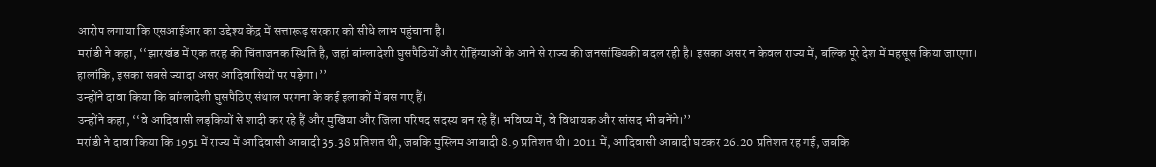आरोप लगाया कि एसआईआर का उद्देश्य केंद्र में सत्तारूढ़ सरकार को सीधे लाभ पहुंचाना है।
मरांडी ने कहा, ‘‘झारखंड में एक तरह की चिंताजनक स्थिति है, जहां बांग्लादेशी घुसपैठियों और रोहिंग्याओं के आने से राज्य की जनसांख्यिकी बदल रही है। इसका असर न केवल राज्य में, बल्कि पूरे देश में महसूस किया जाएगा। हालांकि, इसका सबसे ज्यादा असर आदिवासियों पर पड़ेगा।’’
उन्होंने दावा किया कि बांग्लादेशी घुसपैठिए संथाल परगना के कई इलाकों में बस गए हैं।
उन्होंने कहा, ‘‘वे आदिवासी लड़कियों से शादी कर रहे हैं और मुखिया और जिला परिषद सदस्य बन रहे हैं। भविष्य में, वे विधायक और सांसद भी बनेंगे।’’
मरांडी ने दावा किया कि 1951 में राज्य में आदिवासी आबादी 35.38 प्रतिशत थी, जबकि मुस्लिम आबादी 8.9 प्रतिशत थी। 2011 में, आदिवासी आबादी घटकर 26.20 प्रतिशत रह गई, जबकि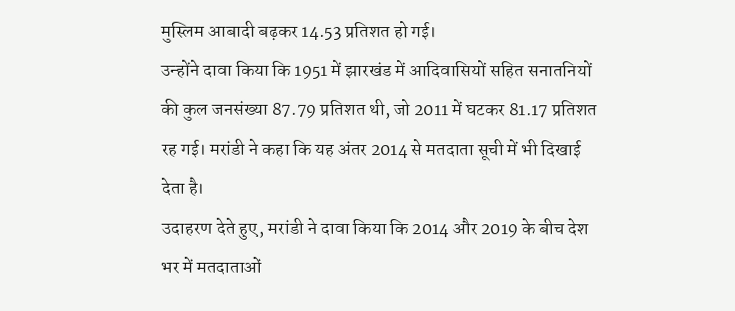मुस्लिम आबादी बढ़कर 14.53 प्रतिशत हो गई।
उन्होंने दावा किया कि 1951 में झारखंड में आदिवासियों सहित सनातनियों की कुल जनसंख्या 87.79 प्रतिशत थी, जो 2011 में घटकर 81.17 प्रतिशत रह गई। मरांडी ने कहा कि यह अंतर 2014 से मतदाता सूची में भी दिखाई देता है।
उदाहरण देते हुए, मरांडी ने दावा किया कि 2014 और 2019 के बीच देश भर में मतदाताओं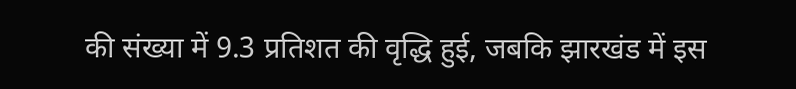की संख्या में 9.3 प्रतिशत की वृद्धि हुई, जबकि झारखंड में इस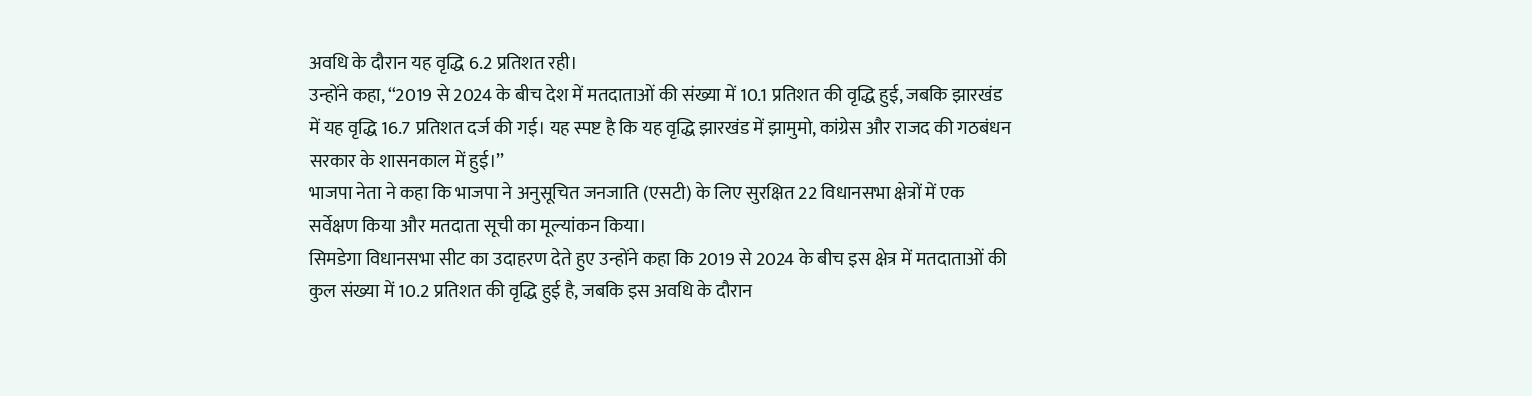अवधि के दौरान यह वृद्धि 6.2 प्रतिशत रही।
उन्होंने कहा, ‘‘2019 से 2024 के बीच देश में मतदाताओं की संख्या में 10.1 प्रतिशत की वृद्धि हुई, जबकि झारखंड में यह वृद्धि 16.7 प्रतिशत दर्ज की गई। यह स्पष्ट है कि यह वृद्धि झारखंड में झामुमो, कांग्रेस और राजद की गठबंधन सरकार के शासनकाल में हुई।’’
भाजपा नेता ने कहा कि भाजपा ने अनुसूचित जनजाति (एसटी) के लिए सुरक्षित 22 विधानसभा क्षेत्रों में एक सर्वेक्षण किया और मतदाता सूची का मूल्यांकन किया।
सिमडेगा विधानसभा सीट का उदाहरण देते हुए उन्होंने कहा कि 2019 से 2024 के बीच इस क्षेत्र में मतदाताओं की कुल संख्या में 10.2 प्रतिशत की वृद्धि हुई है, जबकि इस अवधि के दौरान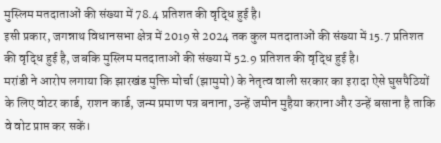मुस्लिम मतदाताओं की संख्या में 78.4 प्रतिशत की वृद्धि हुई है।
इसी प्रकार, जगन्नाथ विधानसभा क्षेत्र में 2019 से 2024 तक कुल मतदाताओं की संख्या में 15.7 प्रतिशत की वृद्धि हुई है, जबकि मुस्लिम मतदाताओं की संख्या में 52.9 प्रतिशत की वृद्धि हुई है।
मरांडी ने आरोप लगाया कि झारखंड मुक्ति मोर्चा (झामुमो) के नेतृत्व वाली सरकार का इरादा ऐसे घुसपैठियों के लिए वोटर कार्ड, राशन कार्ड, जन्म प्रमाण पत्र बनाना, उन्हें जमीन मुहैया कराना और उन्हें बसाना है ताकि वे वोट प्राप्त कर सकें।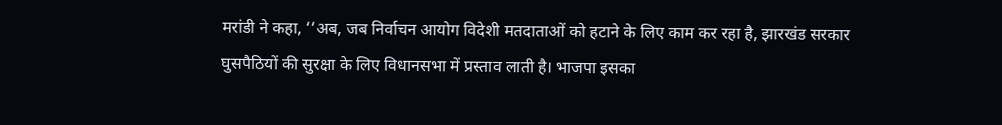मरांडी ने कहा, ‘‘अब, जब निर्वाचन आयोग विदेशी मतदाताओं को हटाने के लिए काम कर रहा है, झारखंड सरकार घुसपैठियों की सुरक्षा के लिए विधानसभा में प्रस्ताव लाती है। भाजपा इसका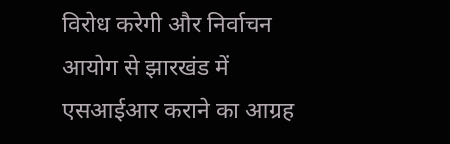विरोध करेगी और निर्वाचन आयोग से झारखंड में एसआईआर कराने का आग्रह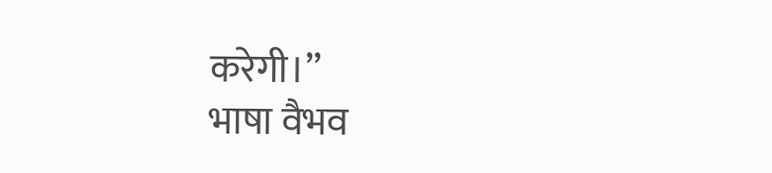करेगी।’’
भाषा वैभव